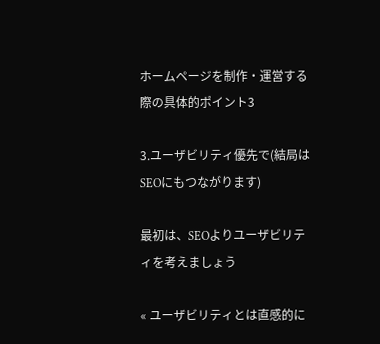ホームページを制作・運営する際の具体的ポイント3

3.ユーザビリティ優先で(結局はSEOにもつながります)

最初は、SEOよりユーザビリティを考えましょう

« ユーザビリティとは直感的に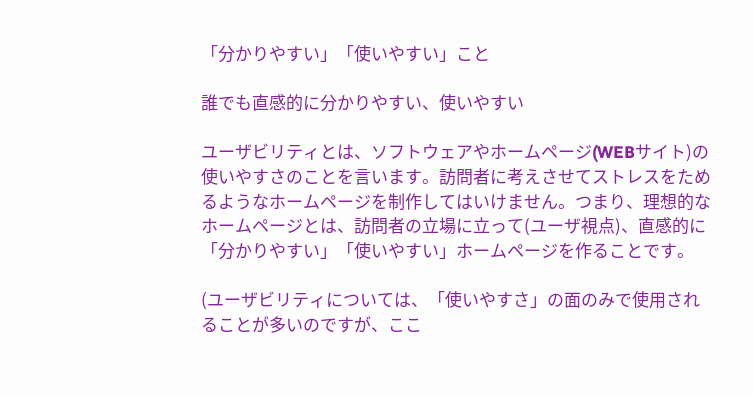「分かりやすい」「使いやすい」こと

誰でも直感的に分かりやすい、使いやすい

ユーザビリティとは、ソフトウェアやホームページ(WEBサイト)の使いやすさのことを言います。訪問者に考えさせてストレスをためるようなホームページを制作してはいけません。つまり、理想的なホームページとは、訪問者の立場に立って(ユーザ視点)、直感的に「分かりやすい」「使いやすい」ホームページを作ることです。

(ユーザビリティについては、「使いやすさ」の面のみで使用されることが多いのですが、ここ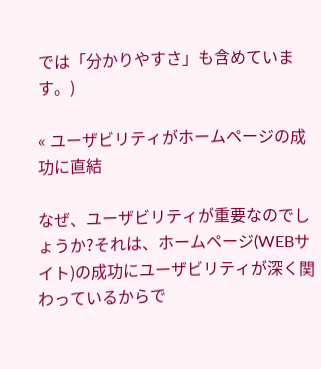では「分かりやすさ」も含めています。)

« ユーザビリティがホームページの成功に直結

なぜ、ユーザビリティが重要なのでしょうか?それは、ホームページ(WEBサイト)の成功にユーザビリティが深く関わっているからで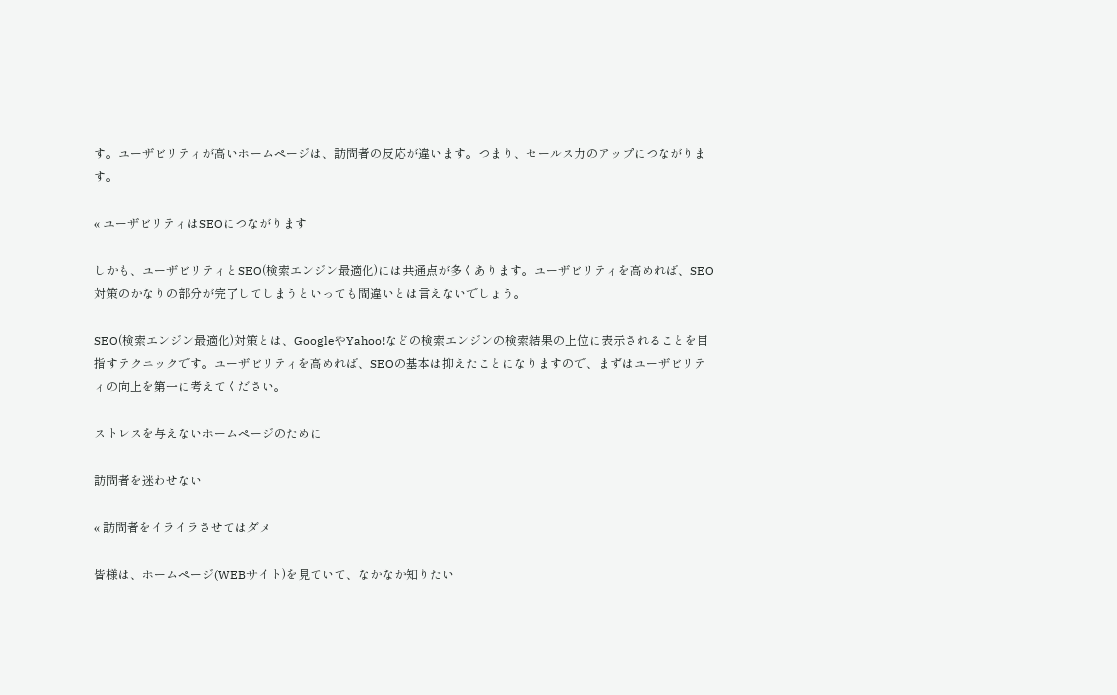す。ユーザビリティが高いホームページは、訪問者の反応が違います。つまり、セールス力のアップにつながります。

« ユーザビリティはSEOにつながります

しかも、ユーザビリティとSEO(検索エンジン最適化)には共通点が多くあります。ユーザビリティを高めれば、SEO対策のかなりの部分が完了してしまうといっても間違いとは言えないでしょう。

SEO(検索エンジン最適化)対策とは、GoogleやYahoo!などの検索エンジンの検索結果の上位に表示されることを目指すテクニックです。ユーザビリティを高めれば、SEOの基本は抑えたことになりますので、まずはユーザビリティの向上を第一に考えてください。

ストレスを与えないホームページのために

訪問者を迷わせない

« 訪問者をイライラさせてはダメ

皆様は、ホームページ(WEBサイト)を見ていて、なかなか知りたい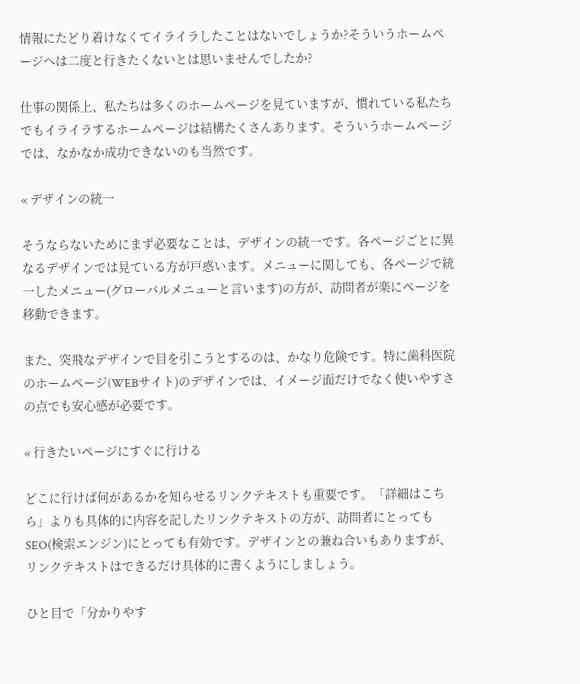情報にたどり着けなくてイライラしたことはないでしょうか?そういうホームページへは二度と行きたくないとは思いませんでしたか?

仕事の関係上、私たちは多くのホームページを見ていますが、慣れている私たちでもイライラするホームページは結構たくさんあります。そういうホームページでは、なかなか成功できないのも当然です。

« デザインの統一

そうならないためにまず必要なことは、デザインの統一です。各ページごとに異なるデザインでは見ている方が戸惑います。メニューに関しても、各ページで統一したメニュー(グローバルメニューと言います)の方が、訪問者が楽にページを移動できます。

また、突飛なデザインで目を引こうとするのは、かなり危険です。特に歯科医院のホームページ(WEBサイト)のデザインでは、イメージ面だけでなく使いやすさの点でも安心感が必要です。

« 行きたいページにすぐに行ける

どこに行けば何があるかを知らせるリンクテキストも重要です。「詳細はこちら」よりも具体的に内容を記したリンクテキストの方が、訪問者にとってもSEO(検索エンジン)にとっても有効です。デザインとの兼ね合いもありますが、リンクテキストはできるだけ具体的に書くようにしましょう。

ひと目で「分かりやす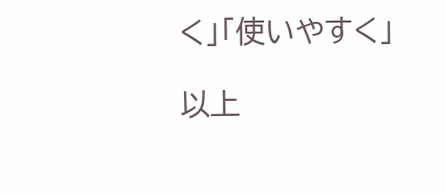く」「使いやすく」

以上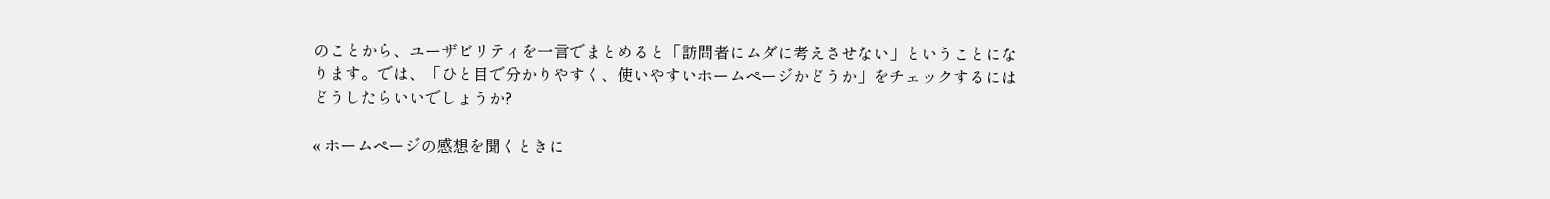のことから、ユーザビリティを一言でまとめると「訪問者にムダに考えさせない」ということになります。では、「ひと目で分かりやすく、使いやすいホームページかどうか」をチェックするにはどうしたらいいでしょうか?

« ホームページの感想を聞くときに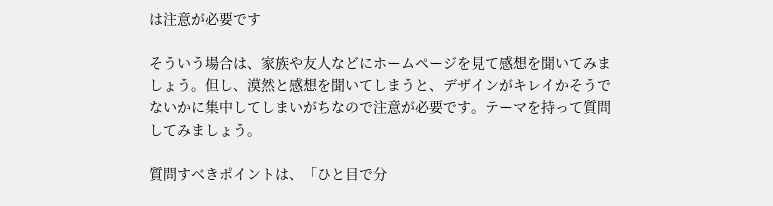は注意が必要です

そういう場合は、家族や友人などにホームページを見て感想を聞いてみましょう。但し、漠然と感想を聞いてしまうと、デザインがキレイかそうでないかに集中してしまいがちなので注意が必要です。テーマを持って質問してみましょう。

質問すべきポイントは、「ひと目で分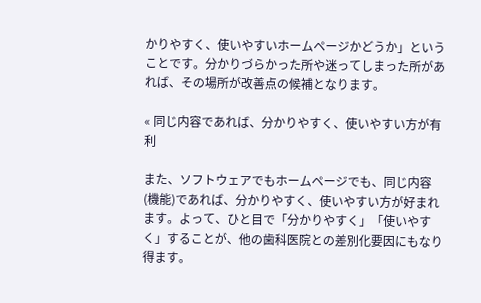かりやすく、使いやすいホームページかどうか」ということです。分かりづらかった所や迷ってしまった所があれば、その場所が改善点の候補となります。

« 同じ内容であれば、分かりやすく、使いやすい方が有利

また、ソフトウェアでもホームページでも、同じ内容(機能)であれば、分かりやすく、使いやすい方が好まれます。よって、ひと目で「分かりやすく」「使いやすく」することが、他の歯科医院との差別化要因にもなり得ます。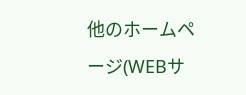他のホームページ(WEBサ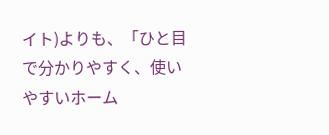イト)よりも、「ひと目で分かりやすく、使いやすいホーム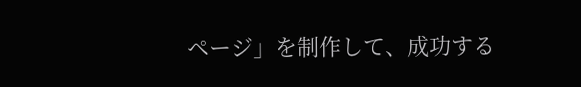ページ」を制作して、成功する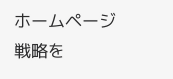ホームページ戦略を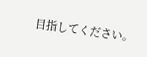目指してください。